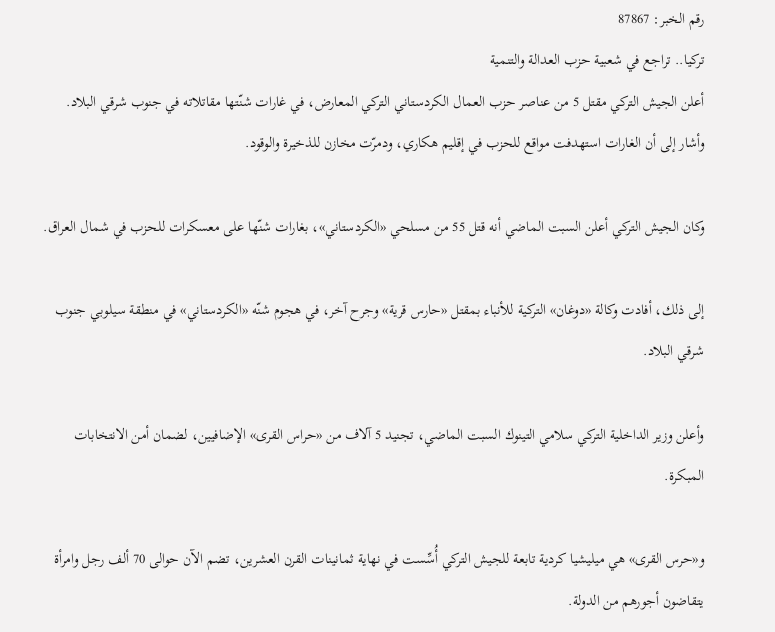رقم الخبر: 87867
تركيا.. تراجع في شعبية حزب العدالة والتنمية
أعلن الجيش التركي مقتل 5 من عناصر حزب العمال الكردستاني التركي المعارض، في غارات شنّتها مقاتلاته في جنوب شرقي البلاد. وأشار إلى أن الغارات استهدفت مواقع للحزب في إقليم هكاري، ودمرّت مخازن للذخيرة والوقود.

وكان الجيش التركي أعلن السبت الماضي أنه قتل 55 من مسلحي «الكردستاني»، بغارات شنّها على معسكرات للحزب في شمال العراق.

إلى ذلك، أفادت وكالة «دوغان» التركية للأنباء بمقتل «حارس قرية» وجرح آخر، في هجوم شنّه «الكردستاني» في منطقة سيلوبي جنوب شرقي البلاد.

وأعلن وزير الداخلية التركي سلامي التينوك السبت الماضي، تجنيد 5 آلاف من «حراس القرى» الإضافيين، لضمان أمن الانتخابات المبكرة.

و«حرس القرى» هي ميليشيا كردية تابعة للجيش التركي أُسِّست في نهاية ثمانينات القرن العشرين، تضم الآن حوالى 70 ألف رجل وامرأة يتقاضون أجورهم من الدولة.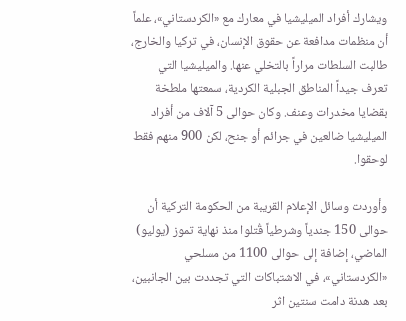ويشارك أفراد الميليشيا في معارك مع «الكردستاني»، علماً أن منظمات مدافعة عن حقوق الإنسان، في تركيا والخارج، طالبت السلطات مراراً بالتخلي عنها. والميليشيا التي تعرف جيداً المناطق الجبلية الكردية، سمعتها ملطخة بقضايا مخدرات وعنف. وكان حوالى 5 آلاف من أفراد الميليشيا ضالعين في جرائم أو جنح، لكن 900 منهم فقط لوحقوا.

وأوردت وسائل الإعلام القريبة من الحكومة التركية أن حوالى 150 جندياً وشرطياً قُتلوا منذ نهاية تموز (يوليو) الماضي، إضافة إلى حوالى 1100 من مسلحي «الكردستاني»، في الاشتباكات التي تجددت بين الجانبين، بعد هدنة دامت سنتين اثر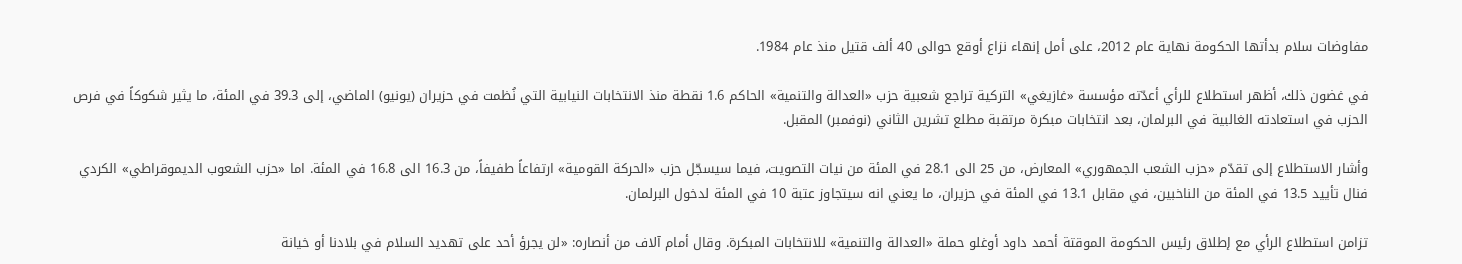مفاوضات سلام بدأتها الحكومة نهاية عام 2012، على أمل إنهاء نزاع أوقع حوالى 40 ألف قتيل منذ عام 1984.

في غضون ذلك، أظهر استطلاع للرأي أعدّته مؤسسة «غازيغي» التركية تراجع شعبية حزب «العدالة والتنمية» الحاكم 1.6 نقطة منذ الانتخابات النيابية التي نُظمت في حزيران (يونيو) الماضي، إلى 39.3 في المئة، ما يثير شكوكاً في فرص الحزب في استعادته الغالبية في البرلمان، بعد انتخابات مبكرة مرتقبة مطلع تشرين الثاني (نوفمبر) المقبل.

وأشار الاستطلاع إلى تقدّم «حزب الشعب الجمهوري» المعارض، من 25 الى 28.1 في المئة من نيات التصويت، فيما سيسجّل حزب «الحركة القومية» ارتفاعاً طفيفاً، من 16.3 الى 16.8 في المئة. اما «حزب الشعوب الديموقراطي» الكردي فنال تأييد 13.5 في المئة من الناخبين، في مقابل 13.1 في المئة في حزيران، ما يعني انه سيتجاوز عتبة 10 في المئة لدخول البرلمان.

تزامن استطلاع الرأي مع إطلاق رئيس الحكومة الموقتة أحمد داود أوغلو حملة «العدالة والتنمية» للانتخابات المبكرة. وقال أمام آلاف من أنصاره: «لن يجرؤ أحد على تهديد السلام في بلادنا أو خيانة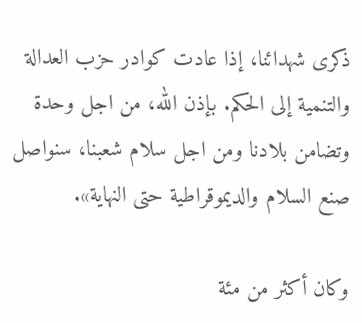ذكرى شهدائنا، إذا عادت كوادر حزب العدالة والتنمية إلى الحكم. بإذن الله، من اجل وحدة وتضامن بلادنا ومن اجل سلام شعبنا، سنواصل صنع السلام والديموقراطية حتى النهاية».

وكان أكثر من مئة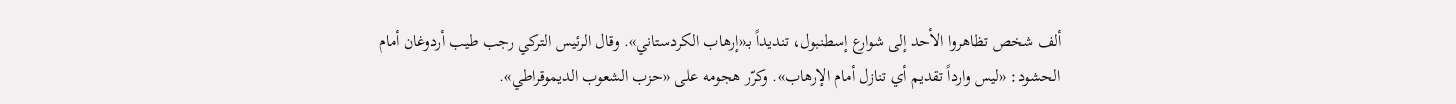ألف شخص تظاهروا الأحد إلى شوارع إسطنبول، تنديداً بـ«إرهاب الكردستاني». وقال الرئيس التركي رجب طيب أردوغان أمام الحشود: «ليس وارداً تقديم أي تنازل أمام الإرهاب». وكرّر هجومه على «حزب الشعوب الديموقراطي».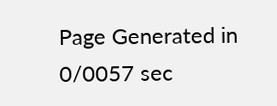Page Generated in 0/0057 sec